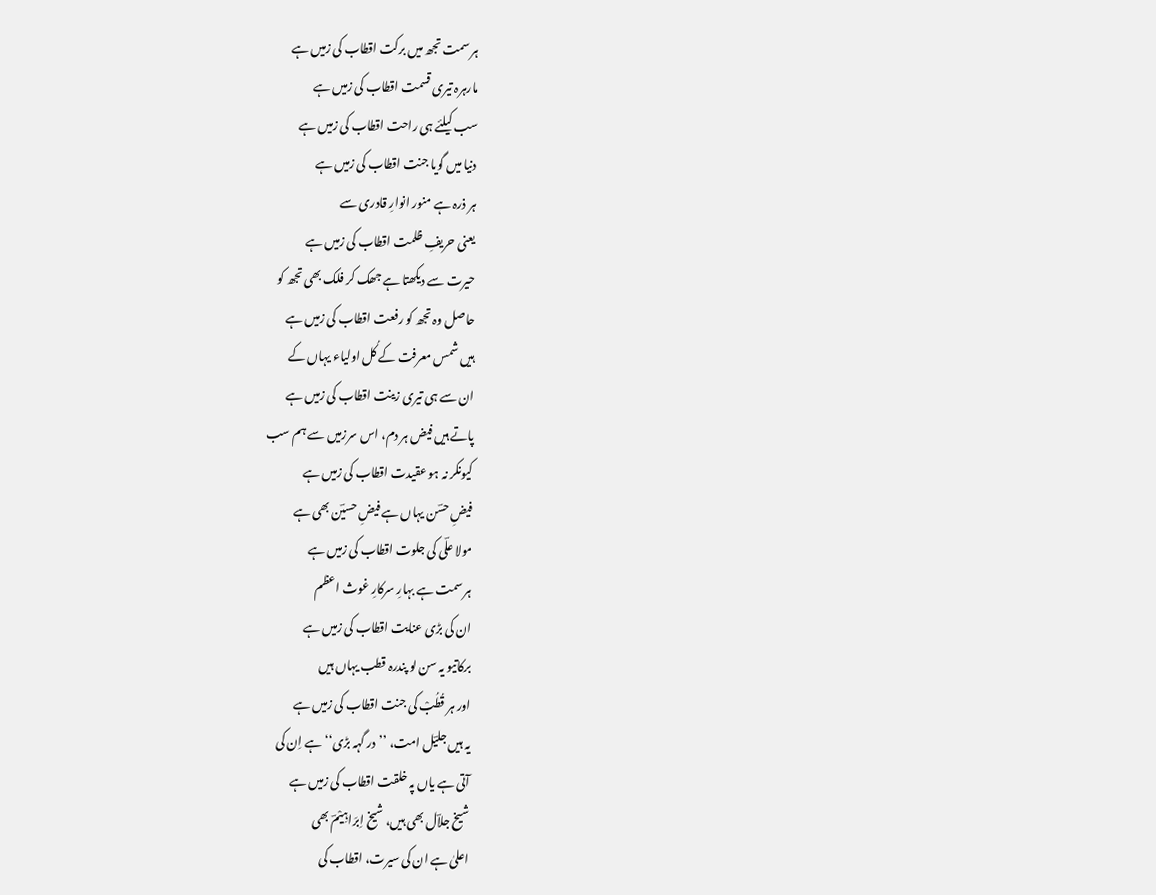ہر سمت تجھ میں برکت اقطاب کی زمیں ہے
مارہرہ تیری قسمت اقطاب کی زمیں ہے
سب کیلئے ہی راحت اقطاب کی زمیں ہے
دنیا میں گویا جنت اقطاب کی زمیں ہے
ہر ذرہ ہے منور انوارِ قادری سے
یعنی حریفِ ظلمت اقطاب کی زمیں ہے
حیرت سے دیکھتا ہے جھک کر فلک بھی تجھ کو
حاصل وہ تجھ کو رفعت اقطاب کی زمیں ہے
ہیں شمس معرفت کے کُل اولیاء یہاں کے
ان سے ہی تیری زینت اقطاب کی زمیں ہے
پاتے ہیں فیض ہر دم، اس سرزمیں سے ہم سب
کیونکر نہ ہو عقیدت اقطاب کی زمیں ہے
فیضِ حسؔن یہاں ہے فیضِ حسیؔن بھی ہے
مولا علؔی کی جلوت اقطاب کی زمیں ہے
ہر سمت ہے بہارِ سرکارِ غوث اعظم
ان کی بڑی عنایت اقطاب کی زمیں ہے
برکاتیو یہ سن لو پندرہ قطب یہاں ہیں
اور ہر قُطُبْ کی جنت اقطاب کی زمیں ہے
یہ ہیں جلیؔل امت، ’’در گہہ بڑی‘‘ ہے اِن کی
آتی ہے یاں پہ خلقت اقطاب کی زمیں ہے
شیخ جلاؔل بھی ہیں، شیخ اِبرَاہِیْمؔ بھی
اعلیٰ ہے ان کی سیرت، اقطاب کی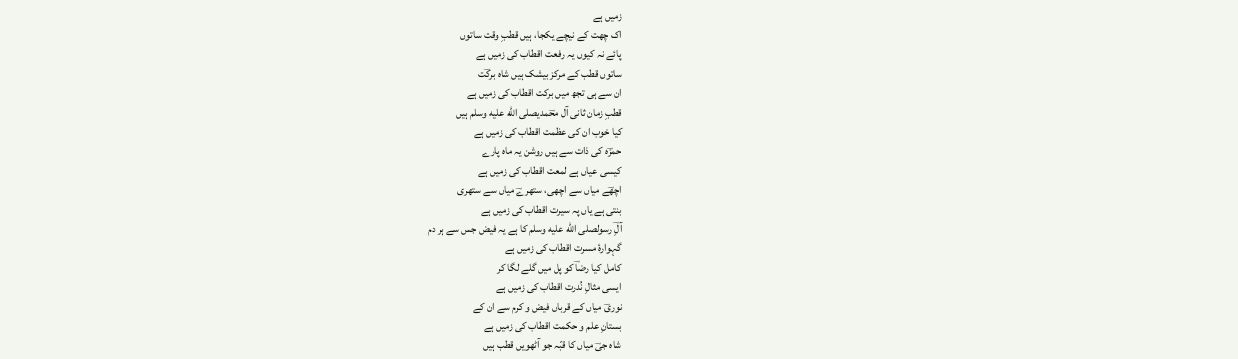زمیں ہے
اک چھت کے نیچے یکجا، ہیں قطبِ وقت ساتوں
پائے نہ کیوں یہ رفعت اقطاب کی زمیں ہے
ساتوں قطب کے مرکز بیشک ہیں شاہ برکؔت
ان سے ہی تجھ میں برکت اقطاب کی زمیں ہے
قطبِ زمان ثانی آل محؔمدیصلى الله عليه وسلم ہیں
کیا خوب ان کی عظمت اقطاب کی زمیں ہے
حمزؔہ کی ذات سے ہیں روشن یہ ماہ پارے
کیسی عیاں ہے لمعت اقطاب کی زمیں ہے
اچھؔے میاں سے اچھی، ستھرےؔ میاں سے ستھری
بنتی ہے یاں پہ سیرت اقطاب کی زمیں ہے
آلِؔ رسولصلى الله عليه وسلم کا ہے یہ فیض جس سے ہر دم
گہوارۂ مسرت اقطاب کی زمیں ہے
کامل کیا رضاؔ کو پل میں گلے لگا کر
ایسی مثالِ نُدرت اقطاب کی زمیں ہے
نوریؔ میاں کے قرباں فیض و کرم سے ان کے
بستانِ علم و حکمت اقطاب کی زمیں ہے
شاہ جیؔ میاں کا قبّہ جو آٹھویں قطب ہیں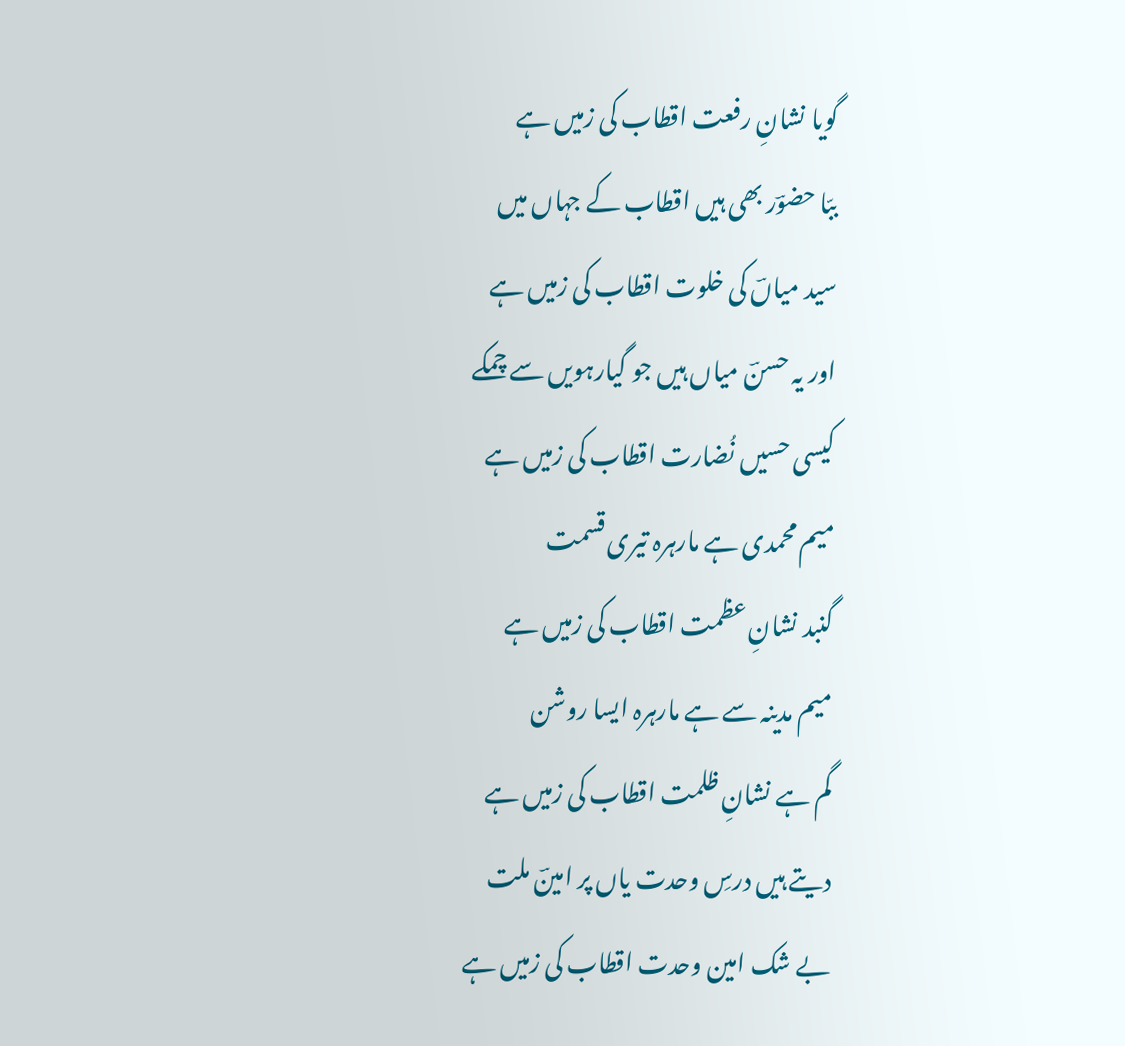گویا نشانِ رفعت اقطاب کی زمیں ہے
ببّا حضوؔر بھی ہیں اقطاب کے جہاں میں
سید میاںؔ کی خلوت اقطاب کی زمیں ہے
اور یہ حسنؔ میاں ہیں جو گیارہویں سے چمکے
کیسی حسیں نُضارت اقطاب کی زمیں ہے
میم محمدی ہے مارہرہ تیری قسمت
گنبد نشانِ عظمت اقطاب کی زمیں ہے
میم مدینہ سے ہے مارہرہ ایسا روشن
گم ہے نشانِ ظلمت اقطاب کی زمیں ہے
دیتے ہیں درسِ وحدت یاں پر امینؔ ملت
بے شک امین وحدت اقطاب کی زمیں ہے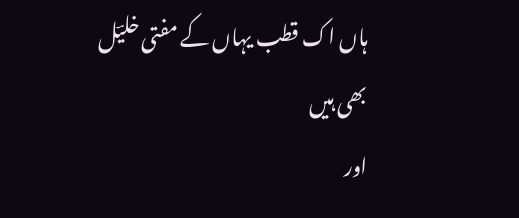ہاں اک قطب یہاں کے مفتی خلیؔل بھی ہیں
اور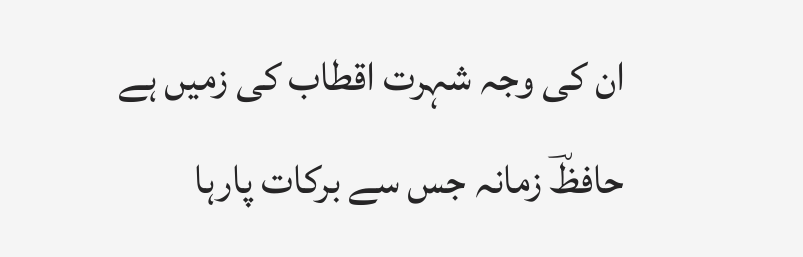ان کی وجہ شہرت اقطاب کی زمیں ہے
حافظؔ زمانہ جس سے برکات پارہا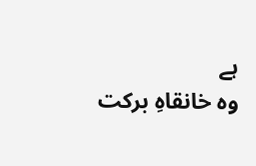ہے
وہ خانقاہِ برکت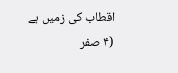اقطاب کی زمیں ہے
(۴ صفر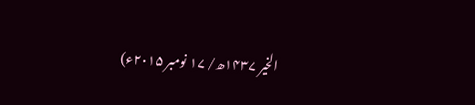الخیر ۱۴۳۷ھ/ ۱۷ نومبر ۲۰۱۵ء)